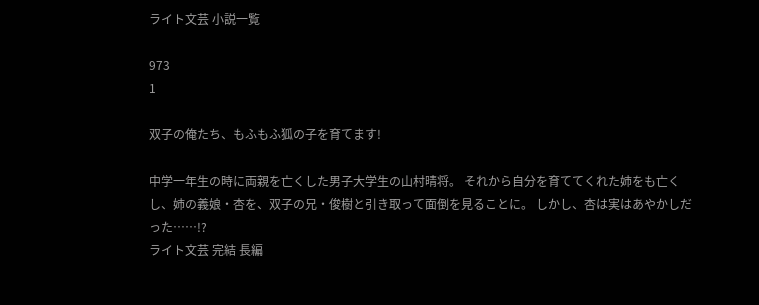ライト文芸 小説一覧

973
1

双子の俺たち、もふもふ狐の子を育てます!

中学一年生の時に両親を亡くした男子大学生の山村晴将。 それから自分を育ててくれた姉をも亡くし、姉の義娘・杏を、双子の兄・俊樹と引き取って面倒を見ることに。 しかし、杏は実はあやかしだった……!?
ライト文芸 完結 長編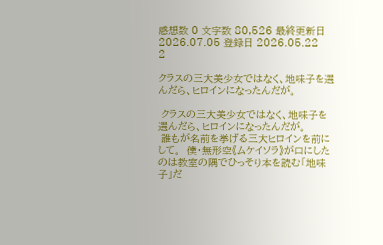感想数 0 文字数 80,526 最終更新日 2026.07.05 登録日 2026.05.22
2

クラスの三大美少女ではなく、地味子を選んだら、ヒロインになったんだが。

 クラスの三大美少女ではなく、地味子を選んだら、ヒロインになったんだが。
 誰もが名前を挙げる三大ヒロインを前にして。  僕・無形空《ムケイソラ》が口にしたのは教室の隅でひっそり本を読む「地味子」だ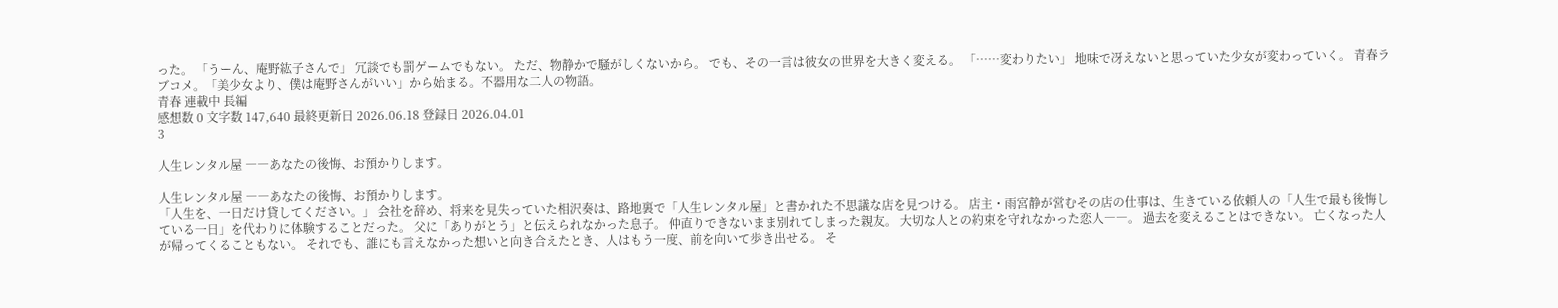った。 「うーん、庵野紘子さんで」 冗談でも罰ゲームでもない。 ただ、物静かで騒がしくないから。 でも、その一言は彼女の世界を大きく変える。 「……変わりたい」 地味で冴えないと思っていた少女が変わっていく。 青春ラブコメ。「美少女より、僕は庵野さんがいい」から始まる。不器用な二人の物語。
青春 連載中 長編
感想数 0 文字数 147,640 最終更新日 2026.06.18 登録日 2026.04.01
3

人生レンタル屋 ――あなたの後悔、お預かりします。

人生レンタル屋 ――あなたの後悔、お預かりします。
「人生を、一日だけ貸してください。」 会社を辞め、将来を見失っていた相沢奏は、路地裏で「人生レンタル屋」と書かれた不思議な店を見つける。 店主・雨宮静が営むその店の仕事は、生きている依頼人の「人生で最も後悔している一日」を代わりに体験することだった。 父に「ありがとう」と伝えられなかった息子。 仲直りできないまま別れてしまった親友。 大切な人との約束を守れなかった恋人――。 過去を変えることはできない。 亡くなった人が帰ってくることもない。 それでも、誰にも言えなかった想いと向き合えたとき、人はもう一度、前を向いて歩き出せる。 そ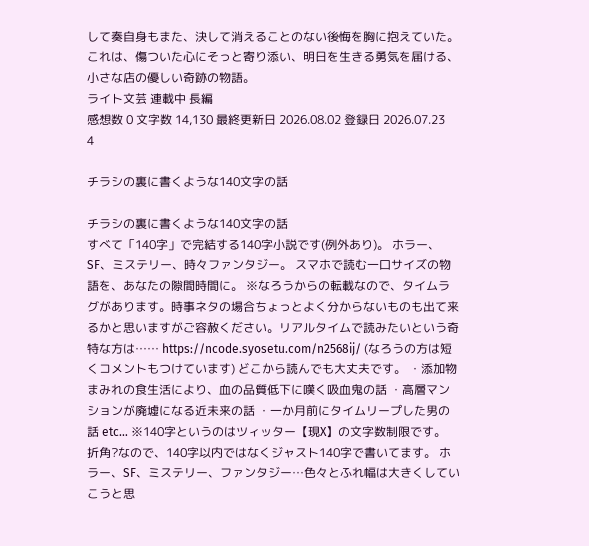して奏自身もまた、決して消えることのない後悔を胸に抱えていた。 これは、傷ついた心にそっと寄り添い、明日を生きる勇気を届ける、小さな店の優しい奇跡の物語。
ライト文芸 連載中 長編
感想数 0 文字数 14,130 最終更新日 2026.08.02 登録日 2026.07.23
4

チラシの裏に書くような140文字の話

チラシの裏に書くような140文字の話
すべて「140字」で完結する140字小説です(例外あり)。 ホラー、SF、ミステリー、時々ファンタジー。 スマホで読む一口サイズの物語を、あなたの隙間時間に。 ※なろうからの転載なので、タイムラグがあります。時事ネタの場合ちょっとよく分からないものも出て来るかと思いますがご容赦ください。リアルタイムで読みたいという奇特な方は…… https://ncode.syosetu.com/n2568ij/ (なろうの方は短くコメントもつけています) どこから読んでも大丈夫です。 ・添加物まみれの食生活により、血の品質低下に嘆く吸血鬼の話 ・高層マンションが廃墟になる近未来の話 ・一か月前にタイムリープした男の話 etc… ※140字というのはツィッター【現X】の文字数制限です。 折角?なので、140字以内ではなくジャスト140字で書いてます。 ホラー、SF、ミステリー、ファンタジー…色々とふれ幅は大きくしていこうと思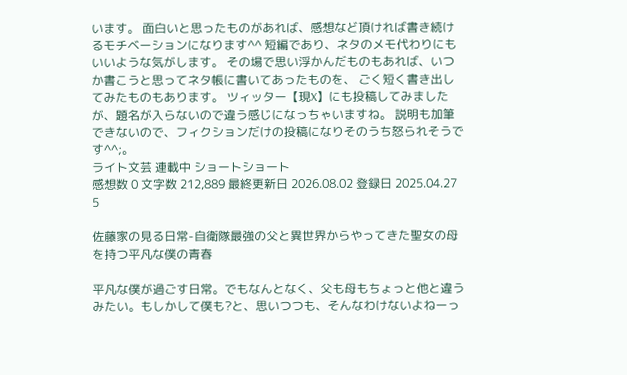います。 面白いと思ったものがあれば、感想など頂ければ書き続けるモチベーションになります^^ 短編であり、ネタのメモ代わりにもいいような気がします。 その場で思い浮かんだものもあれば、いつか書こうと思ってネタ帳に書いてあったものを、 ごく短く書き出してみたものもあります。 ツィッター【現X】にも投稿してみましたが、題名が入らないので違う感じになっちゃいますね。 説明も加筆できないので、フィクションだけの投稿になりそのうち怒られそうです^^;。
ライト文芸 連載中 ショートショート
感想数 0 文字数 212,889 最終更新日 2026.08.02 登録日 2025.04.27
5

佐藤家の見る日常-自衛隊最強の父と異世界からやってきた聖女の母を持つ平凡な僕の青春

平凡な僕が過ごす日常。でもなんとなく、父も母もちょっと他と違うみたい。もしかして僕も?と、思いつつも、そんなわけないよねーっ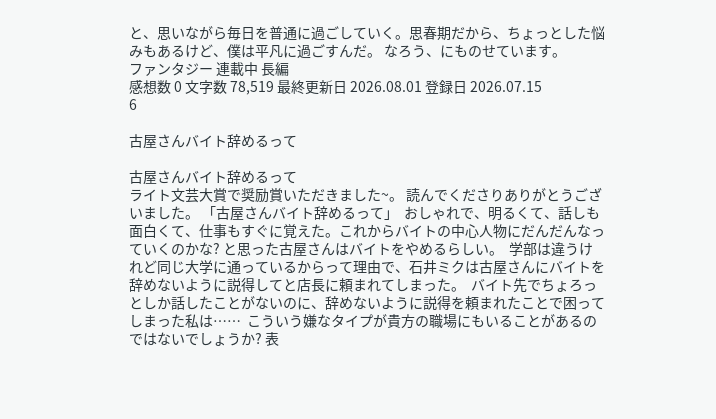と、思いながら毎日を普通に過ごしていく。思春期だから、ちょっとした悩みもあるけど、僕は平凡に過ごすんだ。 なろう、にものせています。
ファンタジー 連載中 長編
感想数 0 文字数 78,519 最終更新日 2026.08.01 登録日 2026.07.15
6

古屋さんバイト辞めるって

古屋さんバイト辞めるって
ライト文芸大賞で奨励賞いただきました~。 読んでくださりありがとうございました。 「古屋さんバイト辞めるって」  おしゃれで、明るくて、話しも面白くて、仕事もすぐに覚えた。これからバイトの中心人物にだんだんなっていくのかな? と思った古屋さんはバイトをやめるらしい。  学部は違うけれど同じ大学に通っているからって理由で、石井ミクは古屋さんにバイトを辞めないように説得してと店長に頼まれてしまった。  バイト先でちょろっとしか話したことがないのに、辞めないように説得を頼まれたことで困ってしまった私は……  こういう嫌なタイプが貴方の職場にもいることがあるのではないでしょうか? 表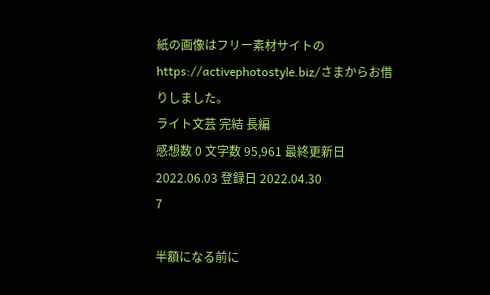紙の画像はフリー素材サイトの https://activephotostyle.biz/さまからお借りしました。
ライト文芸 完結 長編
感想数 0 文字数 95,961 最終更新日 2022.06.03 登録日 2022.04.30
7

半額になる前に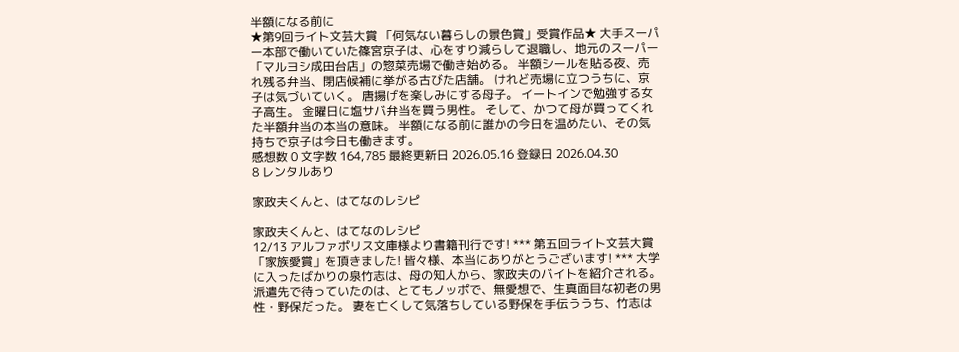半額になる前に
★第9回ライト文芸大賞 「何気ない暮らしの景色賞」受賞作品★ 大手スーパー本部で働いていた篠宮京子は、心をすり減らして退職し、地元のスーパー「マルヨシ成田台店」の惣菜売場で働き始める。 半額シールを貼る夜、売れ残る弁当、閉店候補に挙がる古びた店舗。 けれど売場に立つうちに、京子は気づいていく。 唐揚げを楽しみにする母子。 イートインで勉強する女子高生。 金曜日に塩サバ弁当を買う男性。 そして、かつて母が買ってくれた半額弁当の本当の意味。 半額になる前に誰かの今日を温めたい、その気持ちで京子は今日も働きます。
感想数 0 文字数 164,785 最終更新日 2026.05.16 登録日 2026.04.30
8 レンタルあり

家政夫くんと、はてなのレシピ

家政夫くんと、はてなのレシピ
12/13 アルファポリス文庫様より書籍刊行です! *** 第五回ライト文芸大賞「家族愛賞」を頂きました! 皆々様、本当にありがとうございます! *** 大学に入ったばかりの泉竹志は、母の知人から、家政夫のバイトを紹介される。 派遣先で待っていたのは、とてもノッポで、無愛想で、生真面目な初老の男性・野保だった。 妻を亡くして気落ちしている野保を手伝ううち、竹志は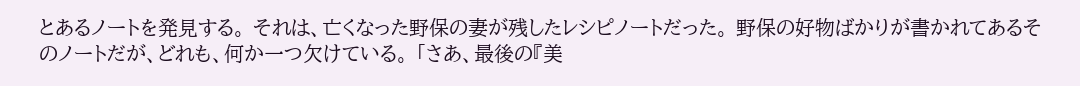とあるノートを発見する。 それは、亡くなった野保の妻が残したレシピノートだった。 野保の好物ばかりが書かれてあるそのノートだが、どれも、何か一つ欠けている。 「さあ、最後の『美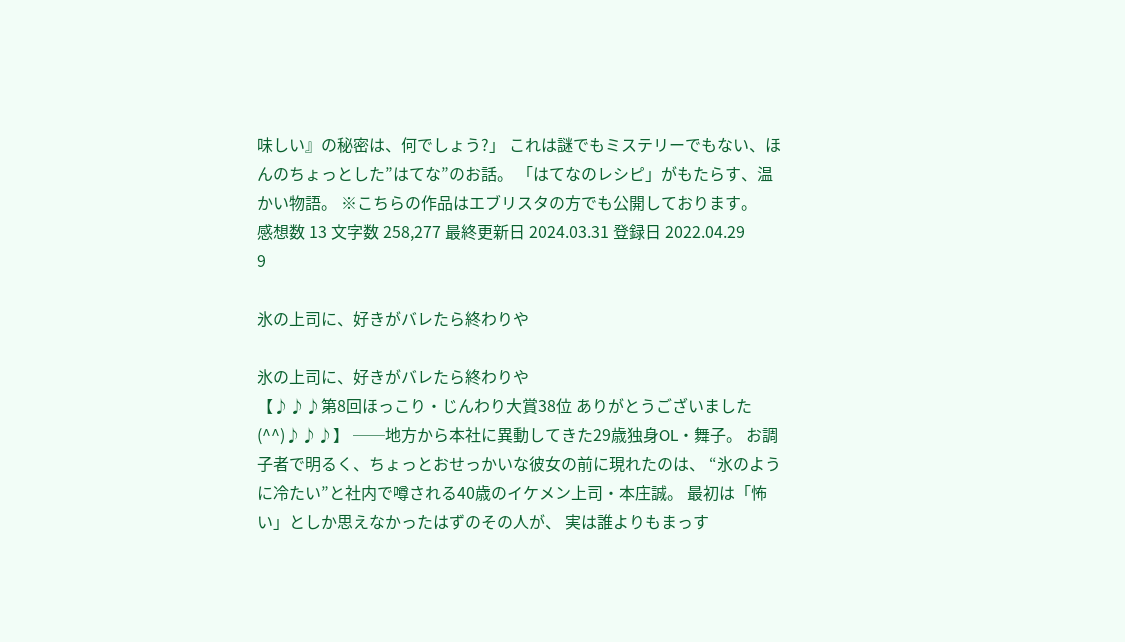味しい』の秘密は、何でしょう?」 これは謎でもミステリーでもない、ほんのちょっとした”はてな”のお話。 「はてなのレシピ」がもたらす、温かい物語。 ※こちらの作品はエブリスタの方でも公開しております。
感想数 13 文字数 258,277 最終更新日 2024.03.31 登録日 2022.04.29
9

氷の上司に、好きがバレたら終わりや

氷の上司に、好きがバレたら終わりや
【♪♪♪第8回ほっこり・じんわり大賞38位 ありがとうございました(^^)♪♪♪】 ──地方から本社に異動してきた29歳独身OL・舞子。 お調子者で明るく、ちょっとおせっかいな彼女の前に現れたのは、 “氷のように冷たい”と社内で噂される40歳のイケメン上司・本庄誠。 最初は「怖い」としか思えなかったはずのその人が、 実は誰よりもまっす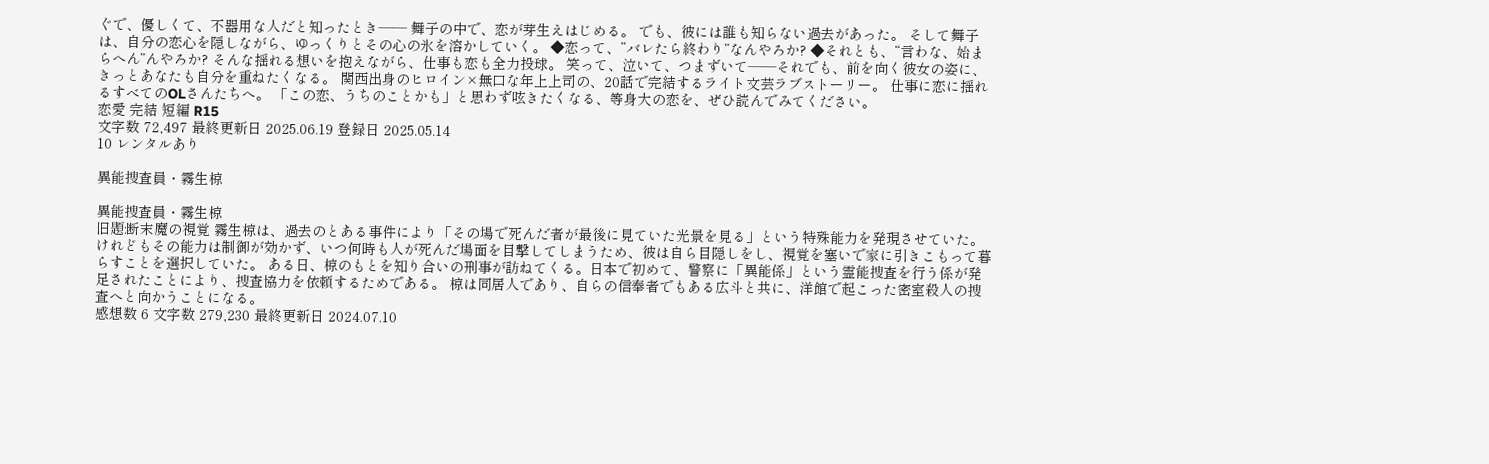ぐで、優しくて、不器用な人だと知ったとき―― 舞子の中で、恋が芽生えはじめる。 でも、彼には誰も知らない過去があった。 そして舞子は、自分の恋心を隠しながら、ゆっくりとその心の氷を溶かしていく。 ◆恋って、“バレたら終わり”なんやろか? ◆それとも、“言わな、始まらへん”んやろか? そんな揺れる想いを抱えながら、仕事も恋も全力投球。 笑って、泣いて、つまずいて――それでも、前を向く彼女の姿に、きっとあなたも自分を重ねたくなる。 関西出身のヒロイン×無口な年上上司の、20話で完結するライト文芸ラブストーリー。 仕事に恋に揺れるすべてのOLさんたちへ。 「この恋、うちのことかも」と思わず呟きたくなる、等身大の恋を、ぜひ読んでみてください。
恋愛 完結 短編 R15
文字数 72,497 最終更新日 2025.06.19 登録日 2025.05.14
10 レンタルあり

異能捜査員・霧生椋

異能捜査員・霧生椋
旧題:断末魔の視覚 霧生椋は、過去のとある事件により「その場で死んだ者が最後に見ていた光景を見る」という特殊能力を発現させていた。けれどもその能力は制御が効かず、いつ何時も人が死んだ場面を目撃してしまうため、彼は自ら目隠しをし、視覚を塞いで家に引きこもって暮らすことを選択していた。 ある日、椋のもとを知り合いの刑事が訪ねてくる。日本で初めて、警察に「異能係」という霊能捜査を行う係が発足されたことにより、捜査協力を依頼するためである。 椋は同居人であり、自らの信奉者でもある広斗と共に、洋館で起こった密室殺人の捜査へと向かうことになる。
感想数 6 文字数 279,230 最終更新日 2024.07.10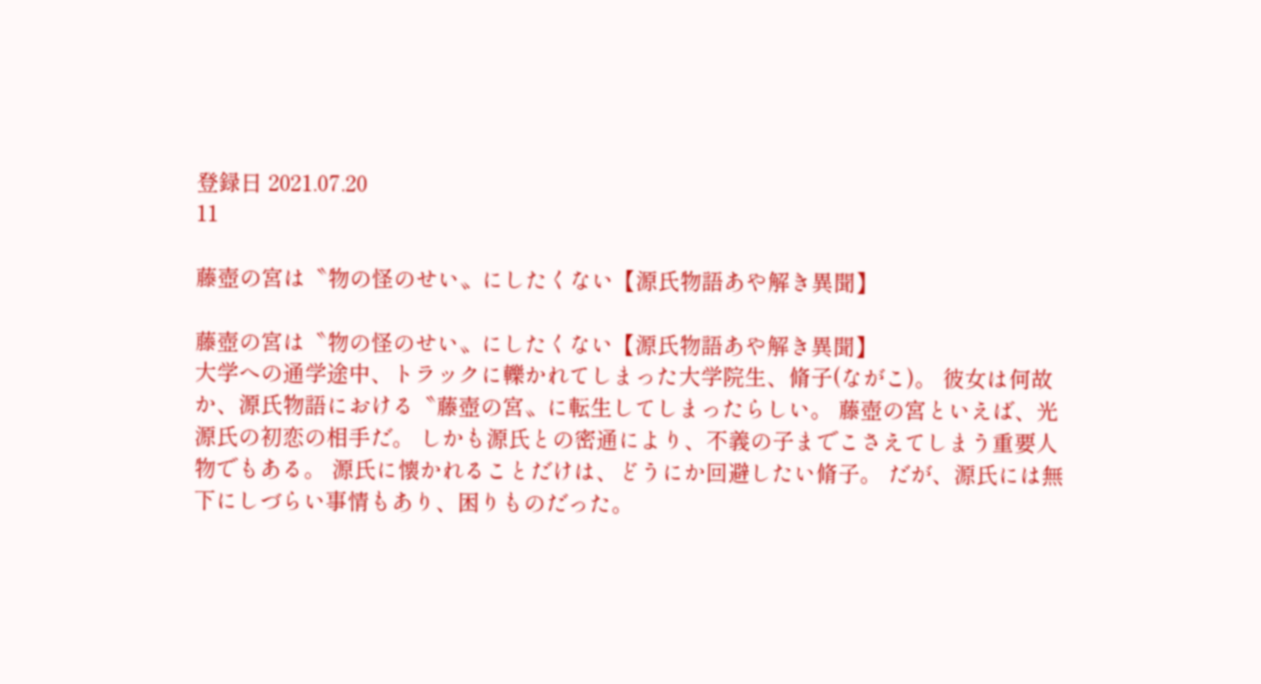登録日 2021.07.20
11

藤壺の宮は〝物の怪のせい〟にしたくない【源氏物語あや解き異聞】

藤壺の宮は〝物の怪のせい〟にしたくない【源氏物語あや解き異聞】
大学への通学途中、トラックに轢かれてしまった大学院生、脩子(ながこ)。 彼女は何故か、源氏物語における〝藤壺の宮〟に転生してしまったらしい。 藤壺の宮といえば、光源氏の初恋の相手だ。 しかも源氏との密通により、不義の子までこさえてしまう重要人物でもある。 源氏に懐かれることだけは、どうにか回避したい脩子。 だが、源氏には無下にしづらい事情もあり、困りものだった。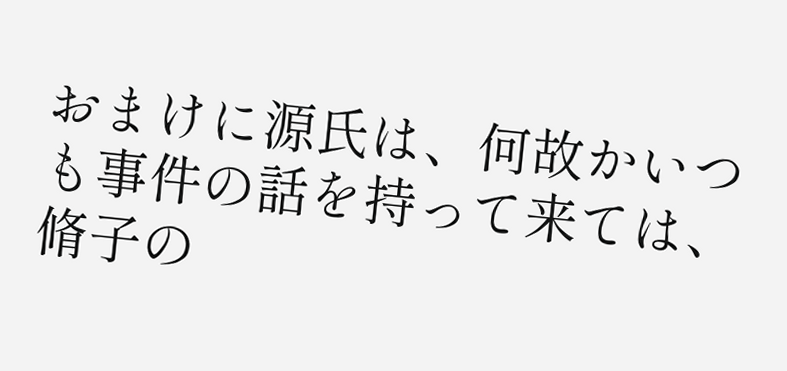おまけに源氏は、何故かいつも事件の話を持って来ては、脩子の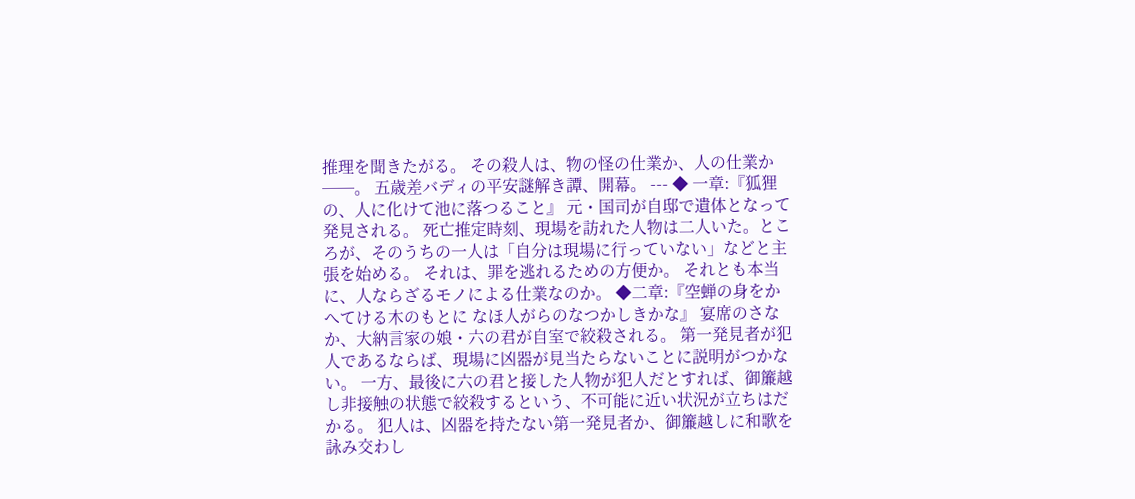推理を聞きたがる。 その殺人は、物の怪の仕業か、人の仕業か──。 五歳差バディの平安謎解き譚、開幕。 --- ◆ 一章:『狐狸の、人に化けて池に落つること』 元・国司が自邸で遺体となって発見される。 死亡推定時刻、現場を訪れた人物は二人いた。ところが、そのうちの一人は「自分は現場に行っていない」などと主張を始める。 それは、罪を逃れるための方便か。 それとも本当に、人ならざるモノによる仕業なのか。 ◆二章:『空蝉の身をかへてける木のもとに なほ人がらのなつかしきかな』 宴席のさなか、大納言家の娘・六の君が自室で絞殺される。 第一発見者が犯人であるならば、現場に凶器が見当たらないことに説明がつかない。 一方、最後に六の君と接した人物が犯人だとすれば、御簾越し非接触の状態で絞殺するという、不可能に近い状況が立ちはだかる。 犯人は、凶器を持たない第一発見者か、御簾越しに和歌を詠み交わし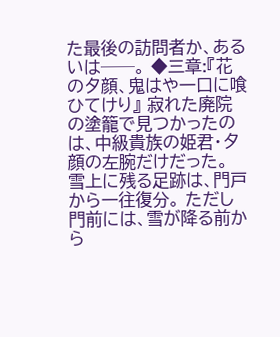た最後の訪問者か、あるいは──。 ◆三章:『花の夕顔、鬼はや一口に喰ひてけり』 寂れた廃院の塗籠で見つかったのは、中級貴族の姫君・夕顔の左腕だけだった。 雪上に残る足跡は、門戸から一往復分。 ただし門前には、雪が降る前から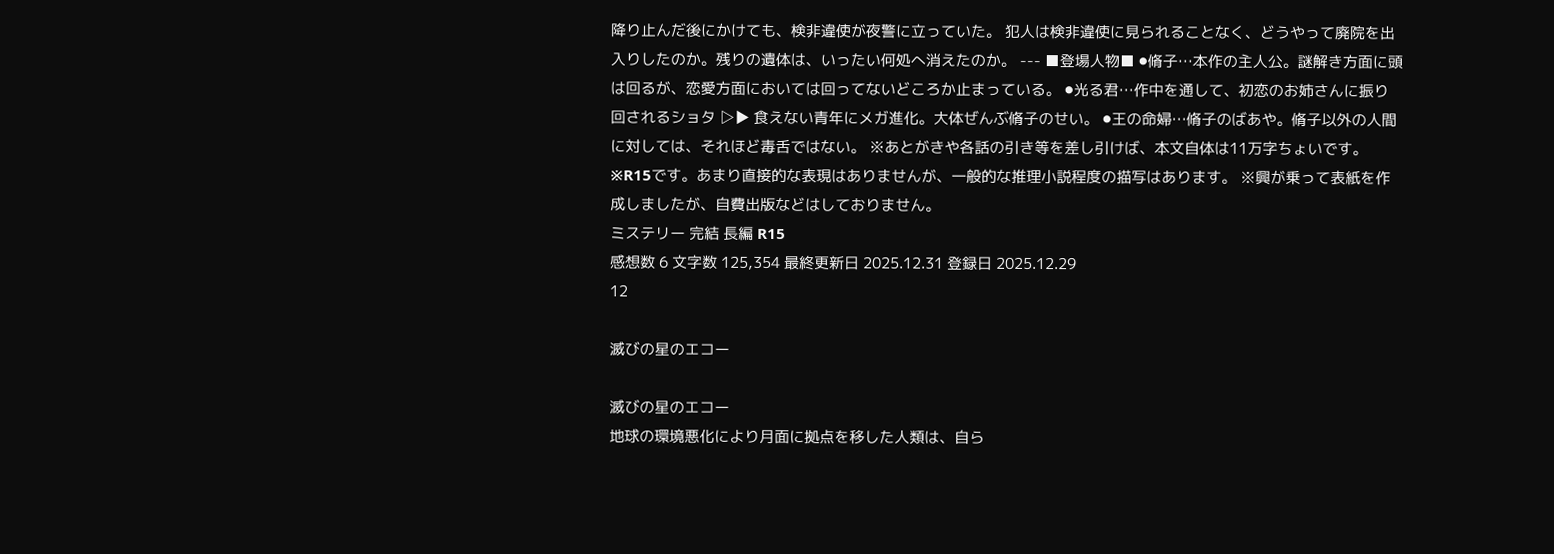降り止んだ後にかけても、検非違使が夜警に立っていた。 犯人は検非違使に見られることなく、どうやって廃院を出入りしたのか。残りの遺体は、いったい何処へ消えたのか。 --- ■登場人物■ ⚫脩子…本作の主人公。謎解き方面に頭は回るが、恋愛方面においては回ってないどころか止まっている。 ⚫光る君…作中を通して、初恋のお姉さんに振り回されるショタ ▷▶ 食えない青年にメガ進化。大体ぜんぶ脩子のせい。 ⚫王の命婦…脩子のばあや。脩子以外の人間に対しては、それほど毒舌ではない。 ※あとがきや各話の引き等を差し引けば、本文自体は11万字ちょいです。 ※R15です。あまり直接的な表現はありませんが、一般的な推理小説程度の描写はあります。 ※興が乗って表紙を作成しましたが、自費出版などはしておりません。
ミステリー 完結 長編 R15
感想数 6 文字数 125,354 最終更新日 2025.12.31 登録日 2025.12.29
12

滅びの星のエコー

滅びの星のエコー
地球の環境悪化により月面に拠点を移した人類は、自ら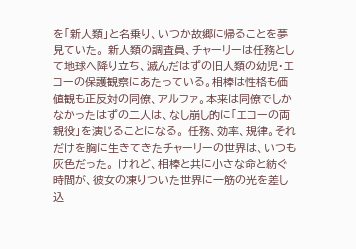を「新人類」と名乗り、いつか故郷に帰ることを夢見ていた。 新人類の調査員、チャーリーは任務として地球へ降り立ち、滅んだはずの旧人類の幼児・エコーの保護観察にあたっている。相棒は性格も価値観も正反対の同僚、アルファ。本来は同僚でしかなかったはずの二人は、なし崩し的に「エコーの両親役」を演じることになる。 任務、効率、規律。それだけを胸に生きてきたチャーリーの世界は、いつも灰色だった。 けれど、相棒と共に小さな命と紡ぐ時間が、彼女の凍りついた世界に一筋の光を差し込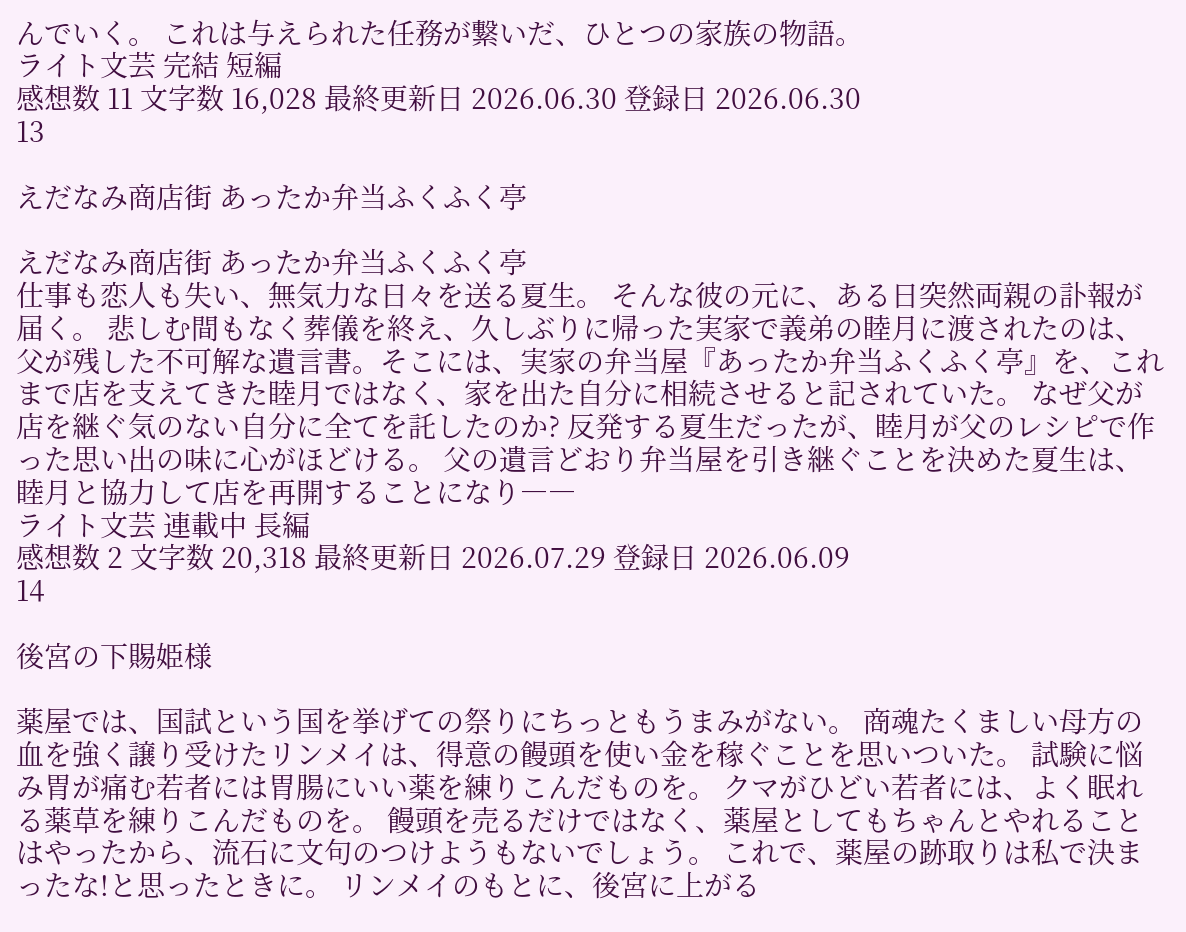んでいく。 これは与えられた任務が繋いだ、ひとつの家族の物語。
ライト文芸 完結 短編
感想数 11 文字数 16,028 最終更新日 2026.06.30 登録日 2026.06.30
13

えだなみ商店街 あったか弁当ふくふく亭

えだなみ商店街 あったか弁当ふくふく亭
仕事も恋人も失い、無気力な日々を送る夏生。 そんな彼の元に、ある日突然両親の訃報が届く。 悲しむ間もなく葬儀を終え、久しぶりに帰った実家で義弟の睦月に渡されたのは、父が残した不可解な遺言書。そこには、実家の弁当屋『あったか弁当ふくふく亭』を、これまで店を支えてきた睦月ではなく、家を出た自分に相続させると記されていた。 なぜ父が店を継ぐ気のない自分に全てを託したのか? 反発する夏生だったが、睦月が父のレシピで作った思い出の味に心がほどける。 父の遺言どおり弁当屋を引き継ぐことを決めた夏生は、睦月と協力して店を再開することになり――
ライト文芸 連載中 長編
感想数 2 文字数 20,318 最終更新日 2026.07.29 登録日 2026.06.09
14

後宮の下賜姫様

薬屋では、国試という国を挙げての祭りにちっともうまみがない。 商魂たくましい母方の血を強く譲り受けたリンメイは、得意の饅頭を使い金を稼ぐことを思いついた。 試験に悩み胃が痛む若者には胃腸にいい薬を練りこんだものを。 クマがひどい若者には、よく眠れる薬草を練りこんだものを。 饅頭を売るだけではなく、薬屋としてもちゃんとやれることはやったから、流石に文句のつけようもないでしょう。 これで、薬屋の跡取りは私で決まったな!と思ったときに。 リンメイのもとに、後宮に上がる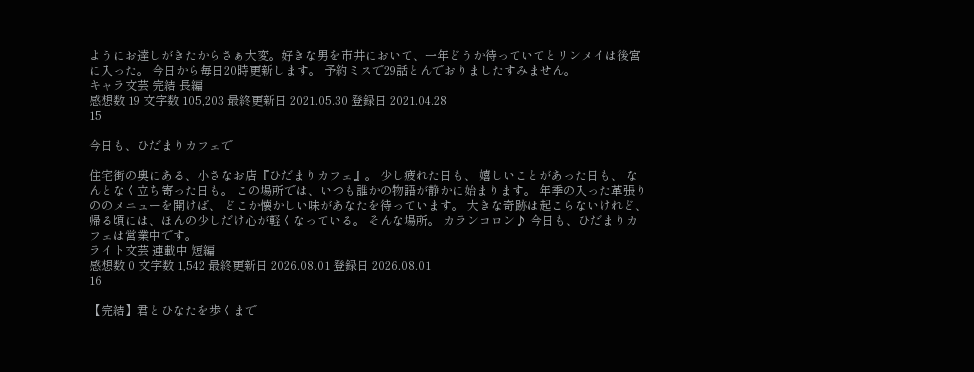ようにお達しがきたからさぁ大変。好きな男を市井において、一年どうか待っていてとリンメイは後宮に入った。 今日から毎日20時更新します。 予約ミスで29話とんでおりましたすみません。
キャラ文芸 完結 長編
感想数 19 文字数 105,203 最終更新日 2021.05.30 登録日 2021.04.28
15

今日も、ひだまりカフェで

住宅街の奥にある、小さなお店『ひだまりカフェ』。 少し疲れた日も、 嬉しいことがあった日も、 なんとなく立ち寄った日も。 この場所では、いつも誰かの物語が静かに始まります。 年季の入った革張りののメニューを開けば、 どこか懐かしい味があなたを待っています。 大きな奇跡は起こらないけれど、 帰る頃には、ほんの少しだけ心が軽くなっている。 そんな場所。 カランコロン♪ 今日も、ひだまりカフェは営業中です。
ライト文芸 連載中 短編
感想数 0 文字数 1,542 最終更新日 2026.08.01 登録日 2026.08.01
16

【完結】君とひなたを歩くまで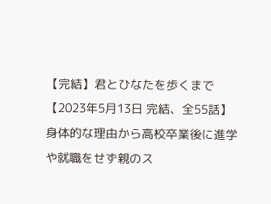【完結】君とひなたを歩くまで
【2023年5月13日 完結、全55話】 身体的な理由から高校卒業後に進学や就職をせず親のス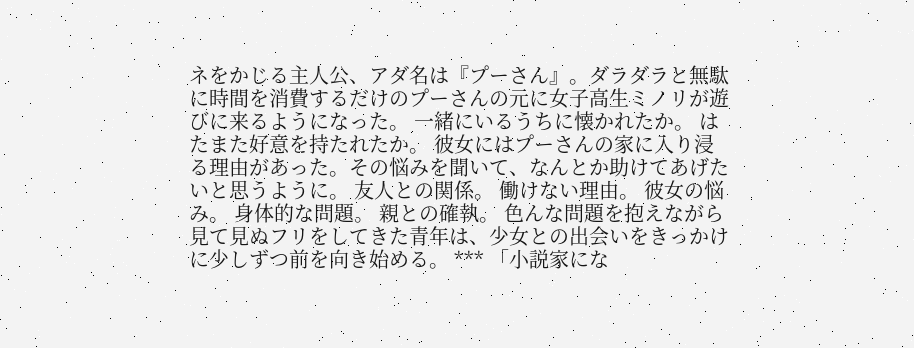ネをかじる主人公、アダ名は『プーさん』。ダラダラと無駄に時間を消費するだけのプーさんの元に女子高生ミノリが遊びに来るようになった。 一緒にいるうちに懐かれたか。 はたまた好意を持たれたか。 彼女にはプーさんの家に入り浸る理由があった。その悩みを聞いて、なんとか助けてあげたいと思うように。 友人との関係。 働けない理由。 彼女の悩み。 身体的な問題。 親との確執。 色んな問題を抱えながら見て見ぬフリをしてきた青年は、少女との出会いをきっかけに少しずつ前を向き始める。 *** 「小説家にな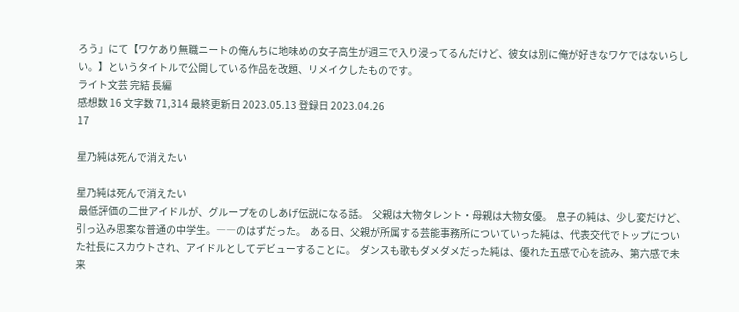ろう」にて【ワケあり無職ニートの俺んちに地味めの女子高生が週三で入り浸ってるんだけど、彼女は別に俺が好きなワケではないらしい。】というタイトルで公開している作品を改題、リメイクしたものです。
ライト文芸 完結 長編
感想数 16 文字数 71,314 最終更新日 2023.05.13 登録日 2023.04.26
17

星乃純は死んで消えたい

星乃純は死んで消えたい
 最低評価の二世アイドルが、グループをのしあげ伝説になる話。  父親は大物タレント・母親は大物女優。  息子の純は、少し変だけど、引っ込み思案な普通の中学生。――のはずだった。  ある日、父親が所属する芸能事務所についていった純は、代表交代でトップについた社長にスカウトされ、アイドルとしてデビューすることに。  ダンスも歌もダメダメだった純は、優れた五感で心を読み、第六感で未来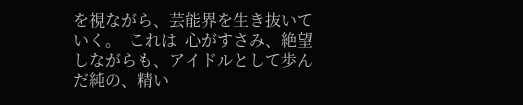を視ながら、芸能界を生き抜いていく。  これは  心がすさみ、絶望しながらも、アイドルとして歩んだ純の、精い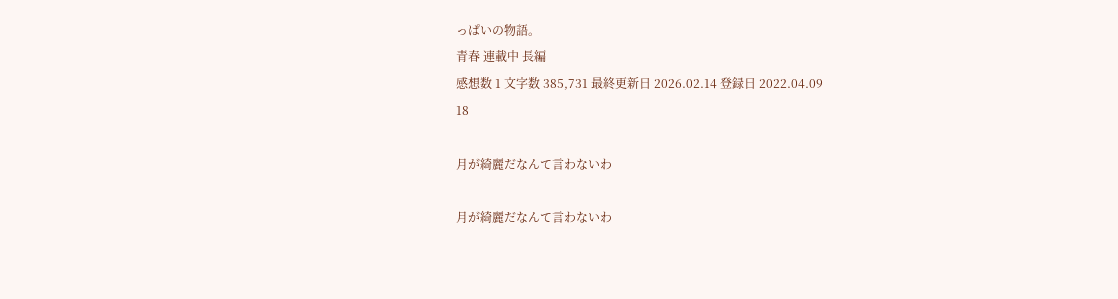っぱいの物語。
青春 連載中 長編
感想数 1 文字数 385,731 最終更新日 2026.02.14 登録日 2022.04.09
18

月が綺麗だなんて言わないわ

月が綺麗だなんて言わないわ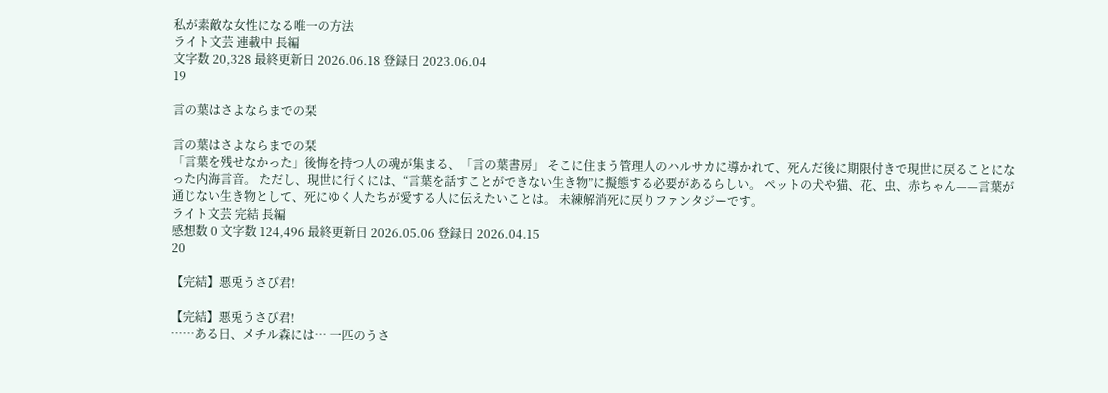私が素敵な女性になる唯一の方法
ライト文芸 連載中 長編
文字数 20,328 最終更新日 2026.06.18 登録日 2023.06.04
19

言の葉はさよならまでの栞

言の葉はさよならまでの栞
「言葉を残せなかった」後悔を持つ人の魂が集まる、「言の葉書房」 そこに住まう管理人のハルサカに導かれて、死んだ後に期限付きで現世に戻ることになった内海言音。 ただし、現世に行くには、“言葉を話すことができない生き物”に擬態する必要があるらしい。 ペットの犬や猫、花、虫、赤ちゃん——言葉が通じない生き物として、死にゆく人たちが愛する人に伝えたいことは。 未練解消死に戻りファンタジーです。
ライト文芸 完結 長編
感想数 0 文字数 124,496 最終更新日 2026.05.06 登録日 2026.04.15
20

【完結】悪兎うさび君!

【完結】悪兎うさび君!
……ある日、メチル森には… 一匹のうさ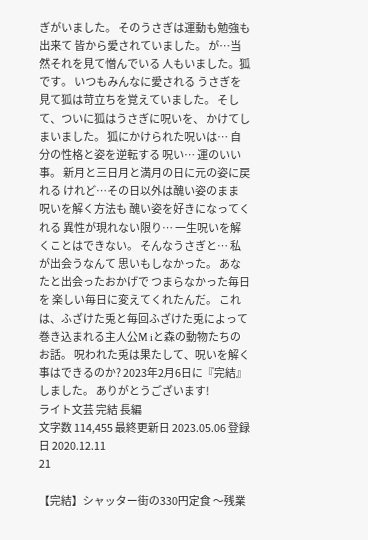ぎがいました。 そのうさぎは運動も勉強も出来て 皆から愛されていました。 が…当然それを見て憎んでいる 人もいました。狐です。 いつもみんなに愛される うさぎを見て狐は苛立ちを覚えていました。 そして、ついに狐はうさぎに呪いを、 かけてしまいました。 狐にかけられた呪いは… 自分の性格と姿を逆転する 呪い… 運のいい事。 新月と三日月と満月の日に元の姿に戻れる けれど…その日以外は醜い姿のまま 呪いを解く方法も 醜い姿を好きになってくれる 異性が現れない限り… 一生呪いを解くことはできない。 そんなうさぎと… 私が出会うなんて 思いもしなかった。 あなたと出会ったおかげで つまらなかった毎日を 楽しい毎日に変えてくれたんだ。 これは、ふざけた兎と毎回ふざけた兎によって巻き込まれる主人公M iと森の動物たちのお話。 呪われた兎は果たして、呪いを解く事はできるのか? 2023年2月6日に『完結』しました。 ありがとうございます!
ライト文芸 完結 長編
文字数 114,455 最終更新日 2023.05.06 登録日 2020.12.11
21

【完結】シャッター街の330円定食 〜残業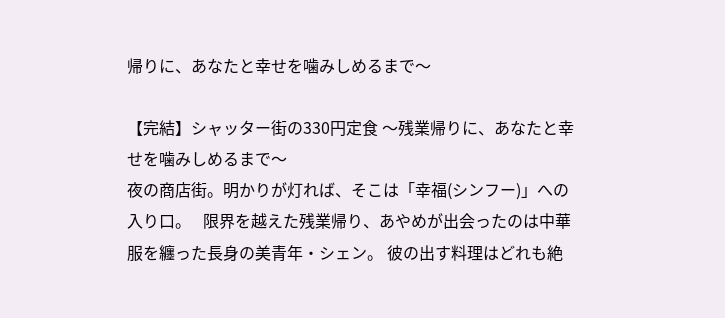帰りに、あなたと幸せを噛みしめるまで〜

【完結】シャッター街の330円定食 〜残業帰りに、あなたと幸せを噛みしめるまで〜
夜の商店街。明かりが灯れば、そこは「幸福(シンフー)」への入り口。   限界を越えた残業帰り、あやめが出会ったのは中華服を纏った長身の美青年・シェン。 彼の出す料理はどれも絶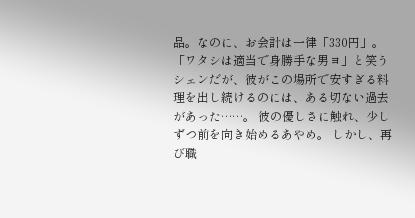品。なのに、お会計は一律「330円」。 「ワタシは適当で身勝手な男ヨ」と笑うシェンだが、彼がこの場所で安すぎる料理を出し続けるのには、ある切ない過去があった……。 彼の優しさに触れ、少しずつ前を向き始めるあやめ。 しかし、再び職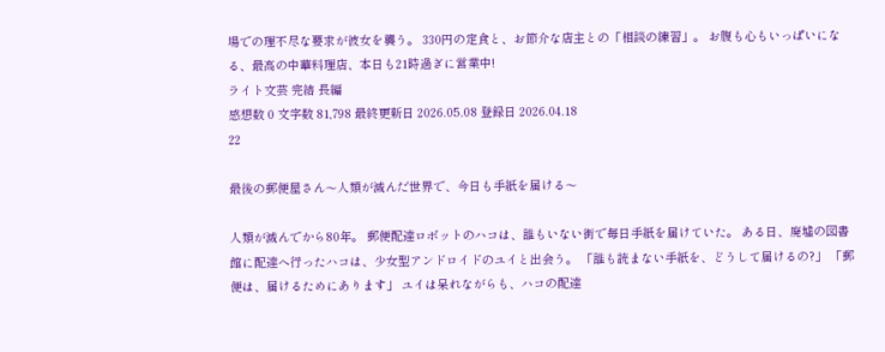場での理不尽な要求が彼女を襲う。 330円の定食と、お節介な店主との「相談の練習」。 お腹も心もいっぱいになる、最高の中華料理店、本日も21時過ぎに営業中!
ライト文芸 完結 長編
感想数 0 文字数 81,798 最終更新日 2026.05.08 登録日 2026.04.18
22

最後の郵便屋さん〜人類が滅んだ世界で、今日も手紙を届ける〜

人類が滅んでから80年。 郵便配達ロボットのハコは、誰もいない街で毎日手紙を届けていた。 ある日、廃墟の図書館に配達へ行ったハコは、少女型アンドロイドのユイと出会う。 「誰も読まない手紙を、どうして届けるの?」 「郵便は、届けるためにあります」 ユイは呆れながらも、ハコの配達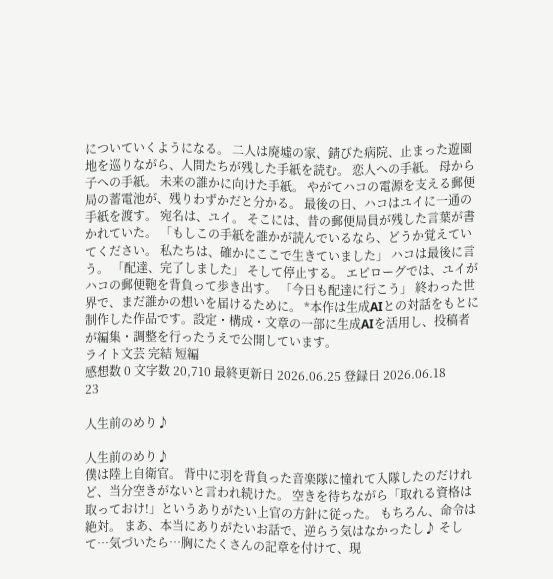についていくようになる。 二人は廃墟の家、錆びた病院、止まった遊園地を巡りながら、人間たちが残した手紙を読む。 恋人への手紙。 母から子への手紙。 未来の誰かに向けた手紙。 やがてハコの電源を支える郵便局の蓄電池が、残りわずかだと分かる。 最後の日、ハコはユイに一通の手紙を渡す。 宛名は、ユイ。 そこには、昔の郵便局員が残した言葉が書かれていた。 「もしこの手紙を誰かが読んでいるなら、どうか覚えていてください。 私たちは、確かにここで生きていました」 ハコは最後に言う。 「配達、完了しました」 そして停止する。 エピローグでは、ユイがハコの郵便鞄を背負って歩き出す。 「今日も配達に行こう」 終わった世界で、まだ誰かの想いを届けるために。 *本作は生成AIとの対話をもとに制作した作品です。設定・構成・文章の一部に生成AIを活用し、投稿者が編集・調整を行ったうえで公開しています。
ライト文芸 完結 短編
感想数 0 文字数 20,710 最終更新日 2026.06.25 登録日 2026.06.18
23

人生前のめり♪

人生前のめり♪
僕は陸上自衛官。 背中に羽を背負った音楽隊に憧れて入隊したのだけれど、当分空きがないと言われ続けた。 空きを待ちながら「取れる資格は取っておけ!」というありがたい上官の方針に従った。 もちろん、命令は絶対。 まあ、本当にありがたいお話で、逆らう気はなかったし♪ そして…気づいたら…胸にたくさんの記章を付けて、現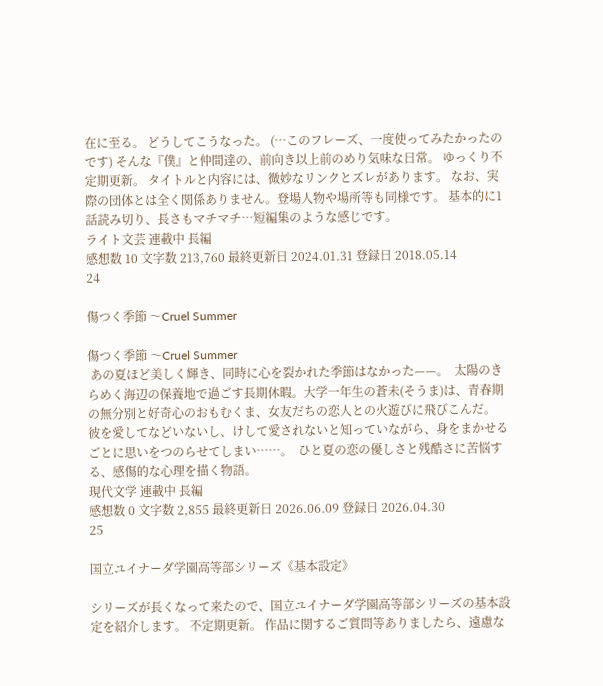在に至る。 どうしてこうなった。 (…このフレーズ、一度使ってみたかったのです) そんな『僕』と仲間達の、前向き以上前のめり気味な日常。 ゆっくり不定期更新。 タイトルと内容には、微妙なリンクとズレがあります。 なお、実際の団体とは全く関係ありません。登場人物や場所等も同様です。 基本的に1話読み切り、長さもマチマチ…短編集のような感じです。
ライト文芸 連載中 長編
感想数 10 文字数 213,760 最終更新日 2024.01.31 登録日 2018.05.14
24

傷つく季節 〜Cruel Summer

傷つく季節 〜Cruel Summer
 あの夏ほど美しく輝き、同時に心を裂かれた季節はなかった——。  太陽のきらめく海辺の保養地で過ごす長期休暇。大学一年生の蒼未(そうま)は、青春期の無分別と好奇心のおもむくま、女友だちの恋人との火遊びに飛びこんだ。  彼を愛してなどいないし、けして愛されないと知っていながら、身をまかせるごとに思いをつのらせてしまい……。  ひと夏の恋の優しさと残酷さに苦悩する、感傷的な心理を描く物語。
現代文学 連載中 長編
感想数 0 文字数 2,855 最終更新日 2026.06.09 登録日 2026.04.30
25

国立ユイナーダ学園高等部シリーズ《基本設定》

シリーズが長くなって来たので、国立ユイナーダ学園高等部シリーズの基本設定を紹介します。 不定期更新。 作品に関するご質問等ありましたら、遠慮な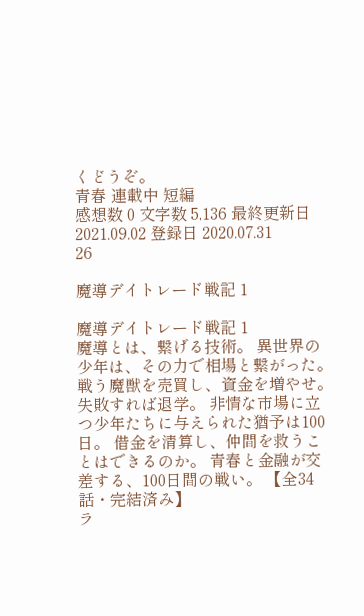くどうぞ。
青春 連載中 短編
感想数 0 文字数 5,136 最終更新日 2021.09.02 登録日 2020.07.31
26

魔導デイトレード戦記 1

魔導デイトレード戦記 1
魔導とは、繋げる技術。 異世界の少年は、その力で相場と繋がった。 戦う魔獣を売買し、資金を増やせ。 失敗すれば退学。 非情な市場に立つ少年たちに与えられた猶予は100日。 借金を清算し、仲間を救うことはできるのか。 青春と金融が交差する、100日間の戦い。 【全34話・完結済み】
ラ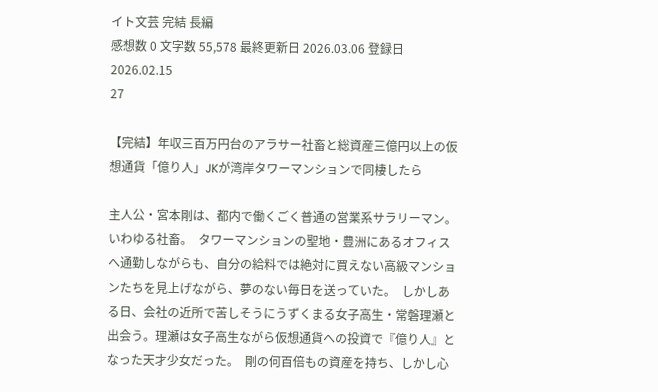イト文芸 完結 長編
感想数 0 文字数 55,578 最終更新日 2026.03.06 登録日 2026.02.15
27

【完結】年収三百万円台のアラサー社畜と総資産三億円以上の仮想通貨「億り人」JKが湾岸タワーマンションで同棲したら

主人公・宮本剛は、都内で働くごく普通の営業系サラリーマン。いわゆる社畜。  タワーマンションの聖地・豊洲にあるオフィスへ通勤しながらも、自分の給料では絶対に買えない高級マンションたちを見上げながら、夢のない毎日を送っていた。  しかしある日、会社の近所で苦しそうにうずくまる女子高生・常磐理瀬と出会う。理瀬は女子高生ながら仮想通貨への投資で『億り人』となった天才少女だった。  剛の何百倍もの資産を持ち、しかし心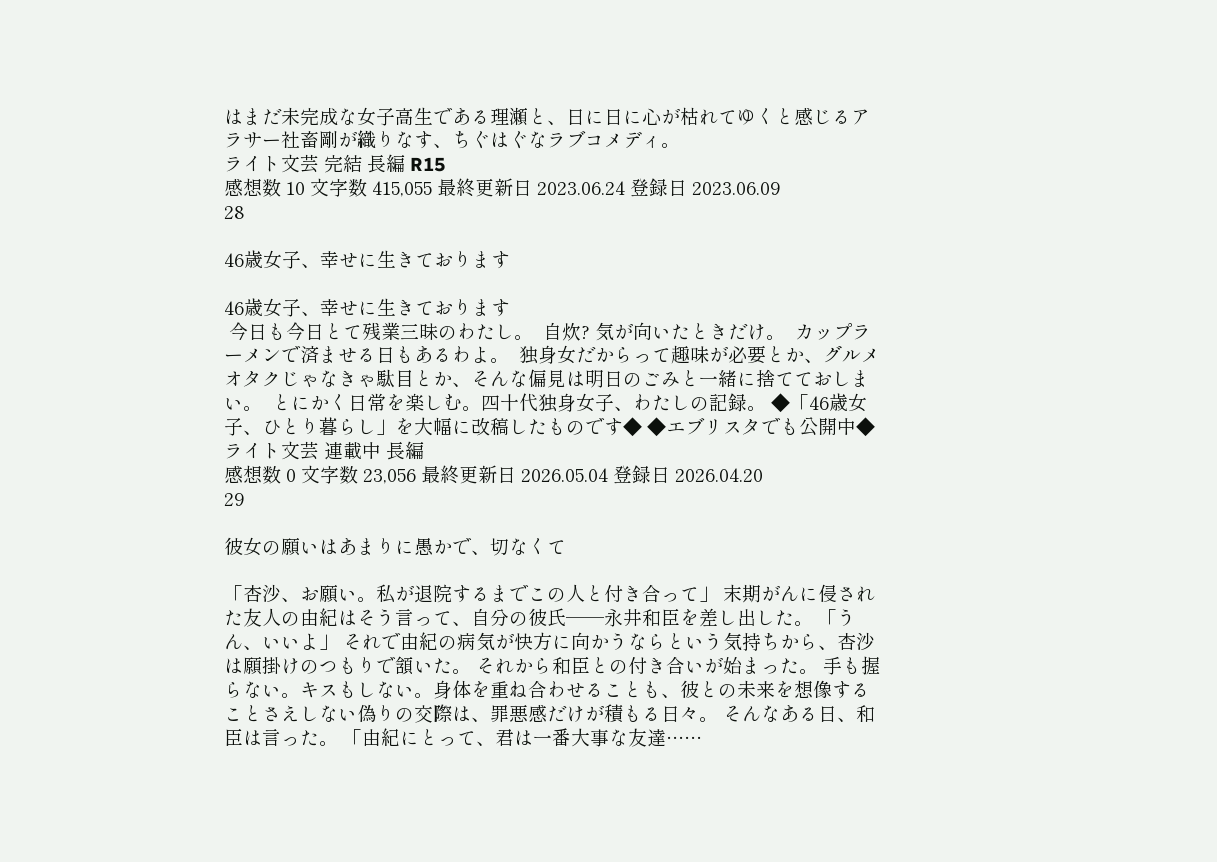はまだ未完成な女子高生である理瀬と、日に日に心が枯れてゆくと感じるアラサー社畜剛が織りなす、ちぐはぐなラブコメディ。
ライト文芸 完結 長編 R15
感想数 10 文字数 415,055 最終更新日 2023.06.24 登録日 2023.06.09
28

46歳女子、幸せに生きております

46歳女子、幸せに生きております
 今日も今日とて残業三昧のわたし。  自炊? 気が向いたときだけ。  カップラーメンで済ませる日もあるわよ。  独身女だからって趣味が必要とか、グルメオタクじゃなきゃ駄目とか、そんな偏見は明日のごみと一緒に捨てておしまい。  とにかく日常を楽しむ。四十代独身女子、わたしの記録。 ◆「46歳女子、ひとり暮らし」を大幅に改稿したものです◆ ◆エブリスタでも公開中◆
ライト文芸 連載中 長編
感想数 0 文字数 23,056 最終更新日 2026.05.04 登録日 2026.04.20
29

彼女の願いはあまりに愚かで、切なくて

「杏沙、お願い。私が退院するまでこの人と付き合って」 末期がんに侵された友人の由紀はそう言って、自分の彼氏──永井和臣を差し出した。 「うん、いいよ」 それで由紀の病気が快方に向かうならという気持ちから、杏沙は願掛けのつもりで頷いた。 それから和臣との付き合いが始まった。 手も握らない。キスもしない。身体を重ね合わせることも、彼との未来を想像することさえしない偽りの交際は、罪悪感だけが積もる日々。 そんなある日、和臣は言った。 「由紀にとって、君は一番大事な友達……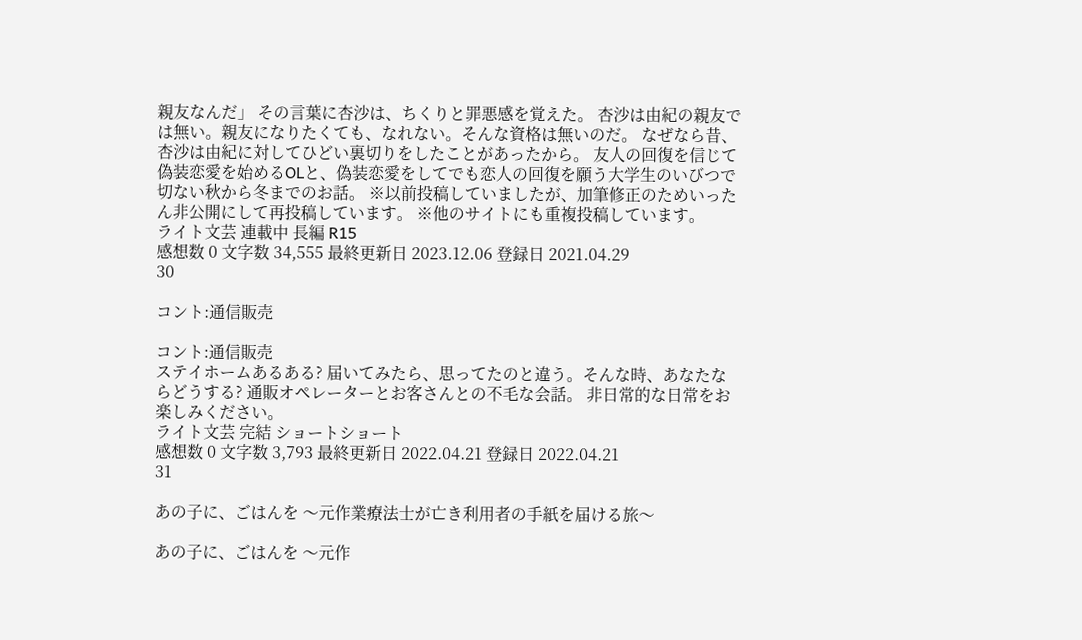親友なんだ」 その言葉に杏沙は、ちくりと罪悪感を覚えた。 杏沙は由紀の親友では無い。親友になりたくても、なれない。そんな資格は無いのだ。 なぜなら昔、杏沙は由紀に対してひどい裏切りをしたことがあったから。 友人の回復を信じて偽装恋愛を始めるOLと、偽装恋愛をしてでも恋人の回復を願う大学生のいびつで切ない秋から冬までのお話。 ※以前投稿していましたが、加筆修正のためいったん非公開にして再投稿しています。 ※他のサイトにも重複投稿しています。
ライト文芸 連載中 長編 R15
感想数 0 文字数 34,555 最終更新日 2023.12.06 登録日 2021.04.29
30

コント:通信販売

コント:通信販売
ステイホームあるある? 届いてみたら、思ってたのと違う。そんな時、あなたならどうする? 通販オペレーターとお客さんとの不毛な会話。 非日常的な日常をお楽しみください。
ライト文芸 完結 ショートショート
感想数 0 文字数 3,793 最終更新日 2022.04.21 登録日 2022.04.21
31

あの子に、ごはんを 〜元作業療法士が亡き利用者の手紙を届ける旅〜

あの子に、ごはんを 〜元作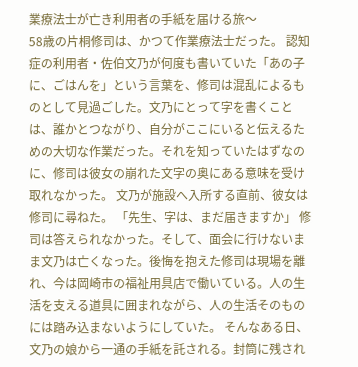業療法士が亡き利用者の手紙を届ける旅〜
58歳の片桐修司は、かつて作業療法士だった。 認知症の利用者・佐伯文乃が何度も書いていた「あの子に、ごはんを」という言葉を、修司は混乱によるものとして見過ごした。文乃にとって字を書くことは、誰かとつながり、自分がここにいると伝えるための大切な作業だった。それを知っていたはずなのに、修司は彼女の崩れた文字の奥にある意味を受け取れなかった。 文乃が施設へ入所する直前、彼女は修司に尋ねた。 「先生、字は、まだ届きますか」 修司は答えられなかった。そして、面会に行けないまま文乃は亡くなった。後悔を抱えた修司は現場を離れ、今は岡崎市の福祉用具店で働いている。人の生活を支える道具に囲まれながら、人の生活そのものには踏み込まないようにしていた。 そんなある日、文乃の娘から一通の手紙を託される。封筒に残され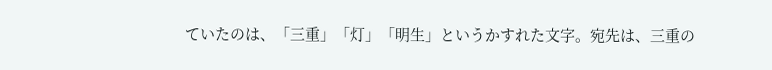ていたのは、「三重」「灯」「明生」というかすれた文字。宛先は、三重の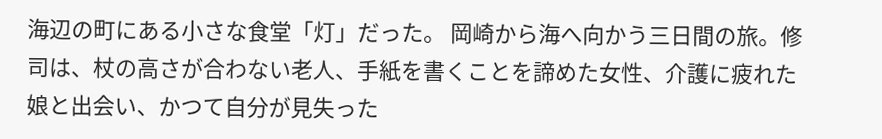海辺の町にある小さな食堂「灯」だった。 岡崎から海へ向かう三日間の旅。修司は、杖の高さが合わない老人、手紙を書くことを諦めた女性、介護に疲れた娘と出会い、かつて自分が見失った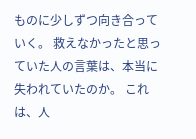ものに少しずつ向き合っていく。 救えなかったと思っていた人の言葉は、本当に失われていたのか。 これは、人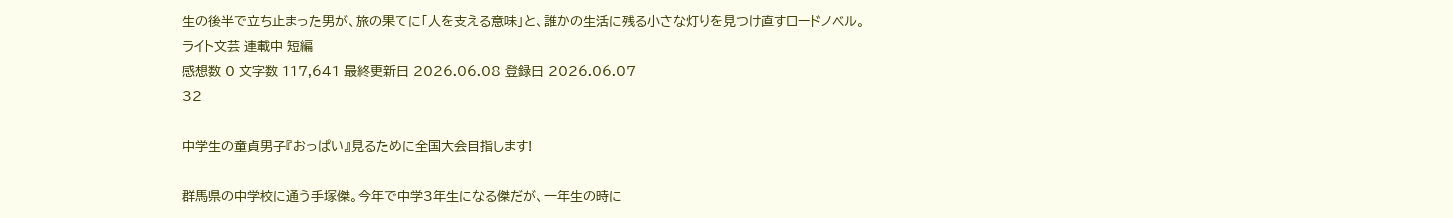生の後半で立ち止まった男が、旅の果てに「人を支える意味」と、誰かの生活に残る小さな灯りを見つけ直すロードノベル。
ライト文芸 連載中 短編
感想数 0 文字数 117,641 最終更新日 2026.06.08 登録日 2026.06.07
32

中学生の童貞男子『おっぱい』見るために全国大会目指します!

群馬県の中学校に通う手塚傑。今年で中学3年生になる傑だが、一年生の時に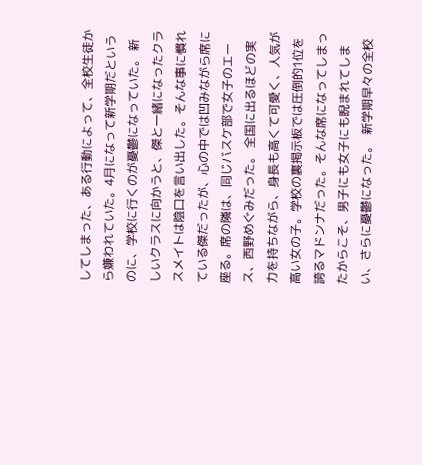してしまった、ある行動によって、全校生徒から嫌われていた。4月になって新学期だというのに、学校に行くのが憂鬱になっていた。 新しいクラスに向かうと、傑と一緒になったクラスメイトは陰口を言い出した。そんな事に慣れている傑だったが、心の中では凹みながら席に座る。席の隣は、同じバスケ部で女子のエース、西野めぐみだった。 全国に出るほどの実力を持ちながら、身長も高くて可愛く、人気が高い女の子。学校の裏掲示板では圧倒的1位を誇るマドンナだった。そんな席になってしまったからこそ、男子にも女子にも睨まれてしまい、さらに憂鬱になった。  新学期早々の全校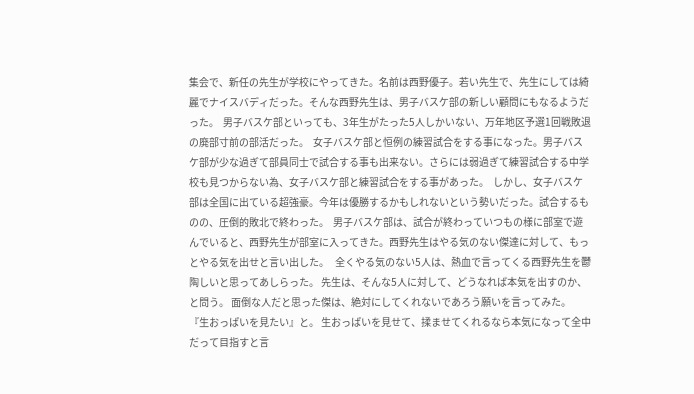集会で、新任の先生が学校にやってきた。名前は西野優子。若い先生で、先生にしては綺麗でナイスバディだった。そんな西野先生は、男子バスケ部の新しい顧問にもなるようだった。  男子バスケ部といっても、3年生がたった5人しかいない、万年地区予選1回戦敗退の廃部寸前の部活だった。  女子バスケ部と恒例の練習試合をする事になった。男子バスケ部が少な過ぎて部員同士で試合する事も出来ない。さらには弱過ぎて練習試合する中学校も見つからない為、女子バスケ部と練習試合をする事があった。  しかし、女子バスケ部は全国に出ている超強豪。今年は優勝するかもしれないという勢いだった。試合するものの、圧倒的敗北で終わった。  男子バスケ部は、試合が終わっていつもの様に部室で遊んでいると、西野先生が部室に入ってきた。西野先生はやる気のない傑達に対して、もっとやる気を出せと言い出した。   全くやる気のない5人は、熱血で言ってくる西野先生を鬱陶しいと思ってあしらった。 先生は、そんな5人に対して、どうなれば本気を出すのか、と問う。 面倒な人だと思った傑は、絶対にしてくれないであろう願いを言ってみた。 『生おっぱいを見たい』と。 生おっぱいを見せて、揉ませてくれるなら本気になって全中だって目指すと言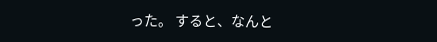った。 すると、なんと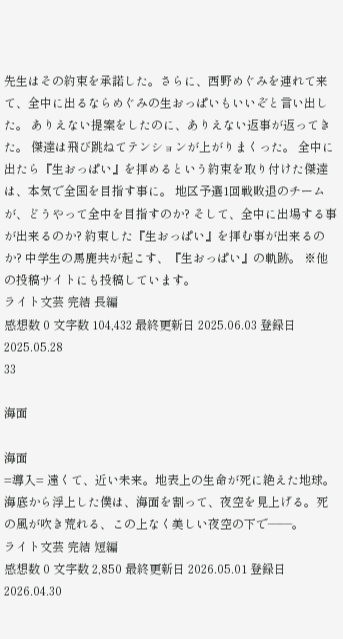先生はその約束を承諾した。さらに、西野めぐみを連れて来て、全中に出るならめぐみの生おっぱいもいいぞと言い出した。 ありえない提案をしたのに、ありえない返事が返ってきた。 傑達は飛び跳ねてテンションが上がりまくった。 全中に出たら『生おっぱい』を拝めるという約束を取り付けた傑達は、本気で全国を目指す事に。 地区予選1回戦敗退のチームが、どうやって全中を目指すのか? そして、全中に出場する事が出来るのか? 約束した『生おっぱい』を拝む事が出来るのか? 中学生の馬鹿共が起こす、『生おっぱい』の軌跡。 ※他の投稿サイトにも投稿しています。
ライト文芸 完結 長編
感想数 0 文字数 104,432 最終更新日 2025.06.03 登録日 2025.05.28
33

海面

海面
=導入= 遠くて、近い未来。地表上の生命が死に絶えた地球。海底から浮上した僕は、海面を割って、夜空を見上げる。死の風が吹き荒れる、この上なく美しい夜空の下で――。
ライト文芸 完結 短編
感想数 0 文字数 2,850 最終更新日 2026.05.01 登録日 2026.04.30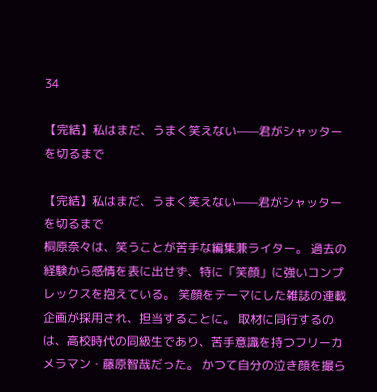34

【完結】私はまだ、うまく笑えない——君がシャッターを切るまで

【完結】私はまだ、うまく笑えない——君がシャッターを切るまで
桐原奈々は、笑うことが苦手な編集兼ライター。 過去の経験から感情を表に出せず、特に「笑顔」に強いコンプレックスを抱えている。 笑顔をテーマにした雑誌の連載企画が採用され、担当することに。 取材に同行するのは、高校時代の同級生であり、苦手意識を持つフリーカメラマン・藤原智哉だった。 かつて自分の泣き顔を撮ら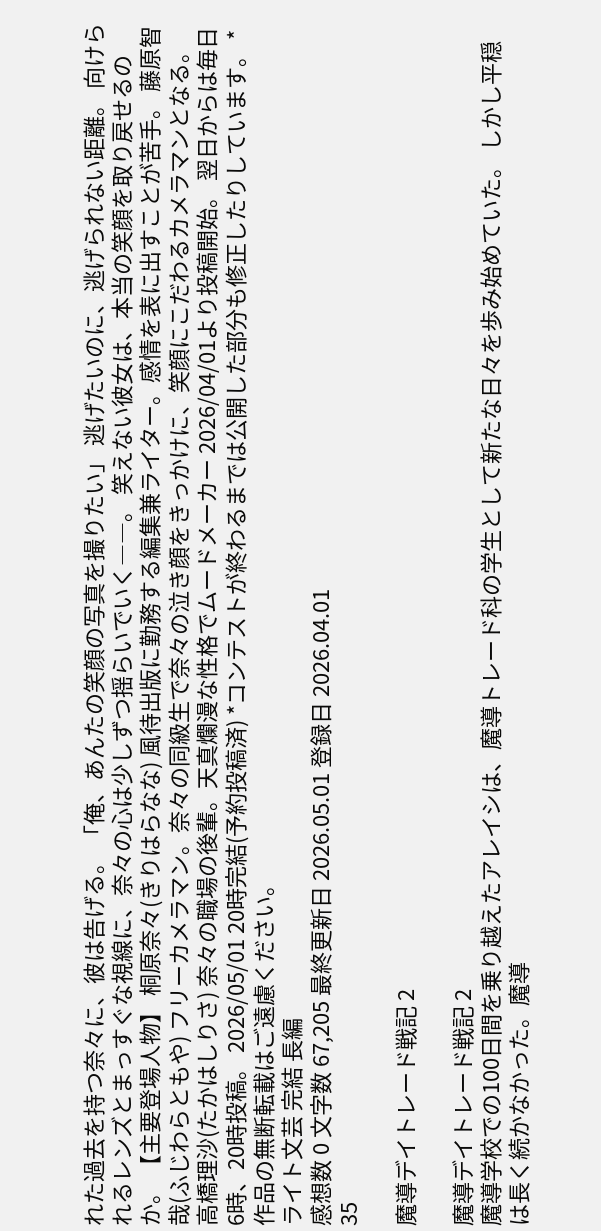れた過去を持つ奈々に、彼は告げる。 「俺、あんたの笑顔の写真を撮りたい」 逃げたいのに、逃げられない距離。 向けられるレンズとまっすぐな視線に、奈々の心は少しずつ揺らいでいく――。 笑えない彼女は、本当の笑顔を取り戻せるのか。 【主要登場人物】 桐原奈々(きりはらなな) 風待出版に勤務する編集兼ライター。感情を表に出すことが苦手。 藤原智哉(ふじわらともや) フリーカメラマン。奈々の同級生で奈々の泣き顔をきっかけに、笑顔にこだわるカメラマンとなる。 高橋理沙(たかはしりさ) 奈々の職場の後輩。天真爛漫な性格でムードメーカー 2026/04/01より投稿開始。 翌日からは毎日6時、20時投稿。 2026/05/01 20時完結(予約投稿済) *コンテストが終わるまでは公開した部分も修正したりしています。 *作品の無断転載はご遠慮ください。
ライト文芸 完結 長編
感想数 0 文字数 67,205 最終更新日 2026.05.01 登録日 2026.04.01
35

魔導デイトレード戦記 2

魔導デイトレード戦記 2
魔導学校での100日間を乗り越えたアレイシは、魔導トレード科の学生として新たな日々を歩み始めていた。 しかし平穏は長く続かなかった。魔導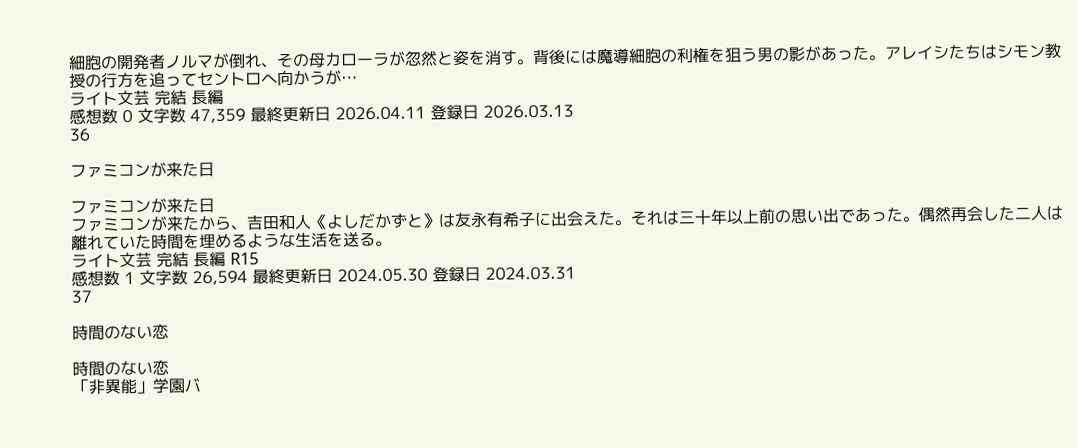細胞の開発者ノルマが倒れ、その母カローラが忽然と姿を消す。背後には魔導細胞の利権を狙う男の影があった。アレイシたちはシモン教授の行方を追ってセントロへ向かうが…
ライト文芸 完結 長編
感想数 0 文字数 47,359 最終更新日 2026.04.11 登録日 2026.03.13
36

ファミコンが来た日

ファミコンが来た日
ファミコンが来たから、吉田和人《よしだかずと》は友永有希子に出会えた。それは三十年以上前の思い出であった。偶然再会した二人は離れていた時間を埋めるような生活を送る。
ライト文芸 完結 長編 R15
感想数 1 文字数 26,594 最終更新日 2024.05.30 登録日 2024.03.31
37

時間のない恋

時間のない恋
「非異能」学園バ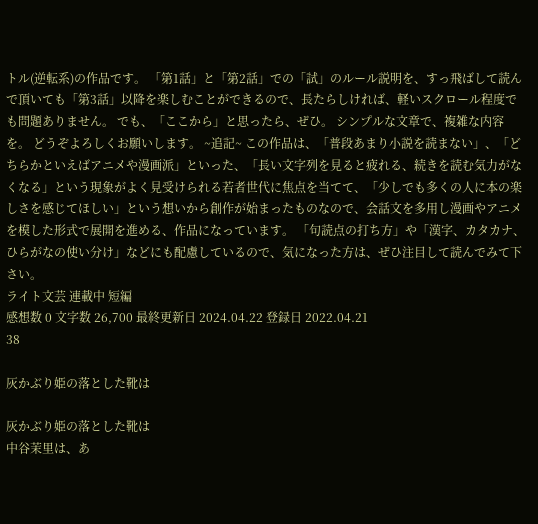トル(逆転系)の作品です。 「第1話」と「第2話」での「試」のルール説明を、すっ飛ばして読んで頂いても「第3話」以降を楽しむことができるので、長たらしければ、軽いスクロール程度でも問題ありません。 でも、「ここから」と思ったら、ぜひ。 シンプルな文章で、複雑な内容を。 どうぞよろしくお願いします。 ~追記~ この作品は、「普段あまり小説を読まない」、「どちらかといえばアニメや漫画派」といった、「長い文字列を見ると疲れる、続きを読む気力がなくなる」という現象がよく見受けられる若者世代に焦点を当てて、「少しでも多くの人に本の楽しさを感じてほしい」という想いから創作が始まったものなので、会話文を多用し漫画やアニメを模した形式で展開を進める、作品になっています。 「句読点の打ち方」や「漢字、カタカナ、ひらがなの使い分け」などにも配慮しているので、気になった方は、ぜひ注目して読んでみて下さい。
ライト文芸 連載中 短編
感想数 0 文字数 26,700 最終更新日 2024.04.22 登録日 2022.04.21
38

灰かぶり姫の落とした靴は

灰かぶり姫の落とした靴は
中谷茉里は、あ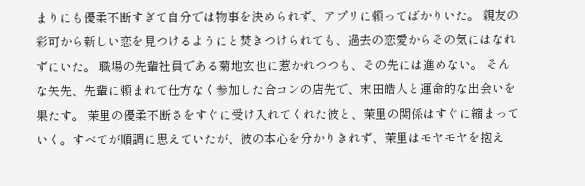まりにも優柔不断すぎて自分では物事を決められず、アプリに頼ってばかりいた。 親友の彩可から新しい恋を見つけるようにと焚きつけられても、過去の恋愛からその気にはなれずにいた。 職場の先輩社員である菊地玄也に惹かれつつも、その先には進めない。 そんな矢先、先輩に頼まれて仕方なく参加した合コンの店先で、末田皓人と運命的な出会いを果たす。 茉里の優柔不断さをすぐに受け入れてくれた彼と、茉里の関係はすぐに縮まっていく。すべてが順調に思えていたが、彼の本心を分かりきれず、茉里はモヤモヤを抱え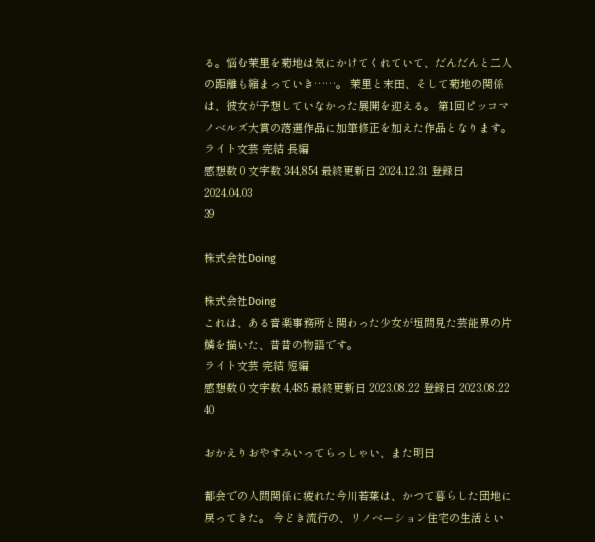る。悩む茉里を菊地は気にかけてくれていて、だんだんと二人の距離も縮まっていき……。 茉里と末田、そして菊地の関係は、彼女が予想していなかった展開を迎える。 第1回ピッコマノベルズ大賞の落選作品に加筆修正を加えた作品となります。
ライト文芸 完結 長編
感想数 0 文字数 344,854 最終更新日 2024.12.31 登録日 2024.04.03
39

株式会社Doing

株式会社Doing
これは、ある音楽事務所と関わった少女が垣間見た芸能界の片鱗を描いた、昔昔の物語です。
ライト文芸 完結 短編
感想数 0 文字数 4,485 最終更新日 2023.08.22 登録日 2023.08.22
40

おかえりおやすみいってらっしゃい、また明日

都会での人間関係に疲れた今川若葉は、かつて暮らした団地に戻ってきた。 今どき流行の、リノベーション住宅の生活とい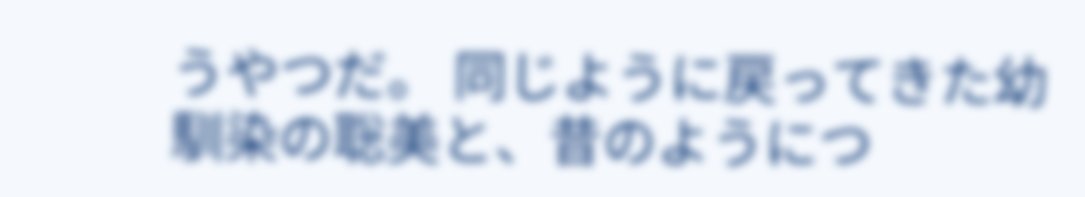うやつだ。 同じように戻ってきた幼馴染の聡美と、昔のようにつ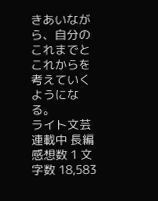きあいながら、自分のこれまでとこれからを考えていくようになる。
ライト文芸 連載中 長編
感想数 1 文字数 18,583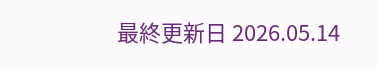最終更新日 2026.05.14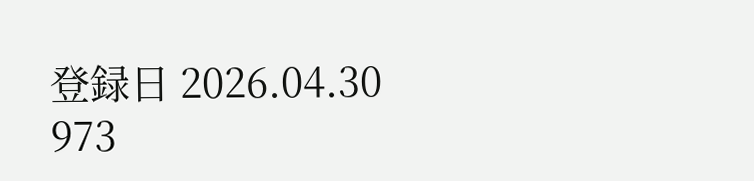登録日 2026.04.30
973